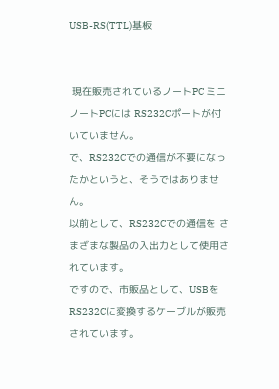USB-RS(TTL)基板


 現在販売されているノートPC ミニノートPCには RS232Cポートが付いていません。
で、RS232Cでの通信が不要になったかというと、そうではありません。
以前として、RS232Cでの通信を さまざまな製品の入出力として使用されています。
ですので、市販品として、USBをRS232Cに変換するケーブルが販売されています。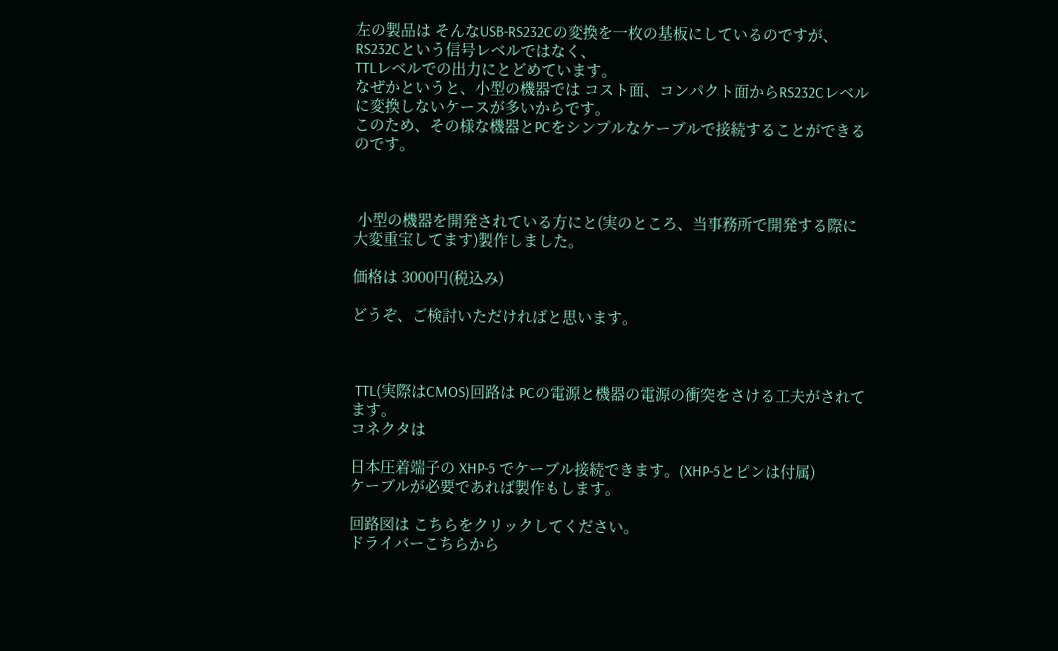左の製品は そんなUSB-RS232Cの変換を一枚の基板にしているのですが、RS232Cという信号レベルではなく、
TTLレベルでの出力にとどめています。
なぜかというと、小型の機器では コスト面、コンパクト面からRS232Cレベルに変換しないケースが多いからです。
このため、その様な機器とPCをシンプルなケーブルで接続することができるのです。



 小型の機器を開発されている方にと(実のところ、当事務所で開発する際に大変重宝してます)製作しました。

価格は 3000円(税込み)

どうぞ、ご検討いただければと思います。



 TTL(実際はCMOS)回路は PCの電源と機器の電源の衝突をさける工夫がされてます。
コネクタは

日本圧着端子の XHP-5 でケーブル接続できます。(XHP-5とピンは付属)
ケーブルが必要であれば製作もします。

回路図は こちらをクリックしてください。
ドライバーこちらから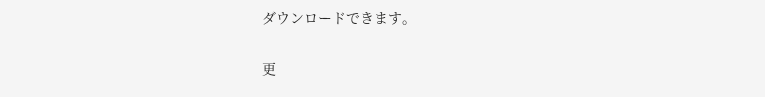ダウンロードできます。

更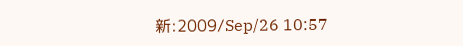新:2009/Sep/26 10:57